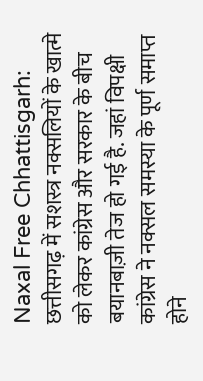Naxal Free Chhattisgarh: छत्तीसगढ़ में सशस्त्र नक्सलियों के खात्मे को लेकर कांग्रेस और सरकार के बीच बयानबाज़ी तेज हो गई है. जहां विपक्षी कांग्रेस ने नक्सल समस्या के पूर्ण समाप्त होने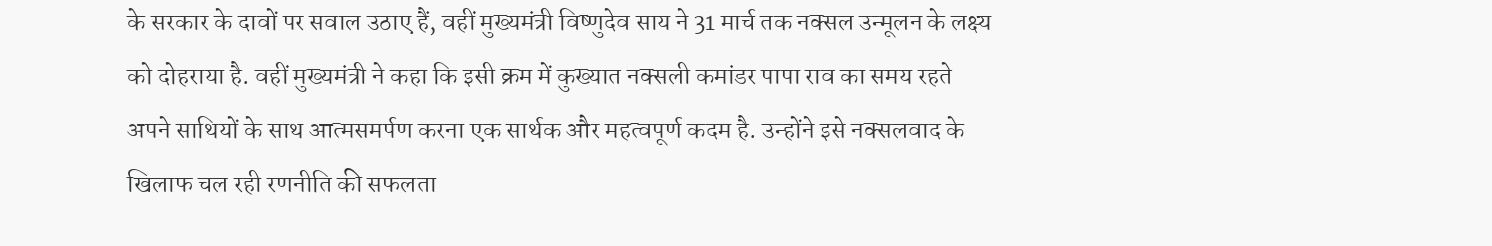के सरकार के दावों पर सवाल उठाए हैं, वहीं मुख्यमंत्री विष्णुदेव साय ने 31 मार्च तक नक्सल उन्मूलन के लक्ष्य को दोहराया है. वहीं मुख्यमंत्री ने कहा कि इसी क्रम में कुख्यात नक्सली कमांडर पापा राव का समय रहते अपने साथियों के साथ आत्मसमर्पण करना एक सार्थक और महत्वपूर्ण कदम है. उन्होंने इसे नक्सलवाद के खिलाफ चल रही रणनीति की सफलता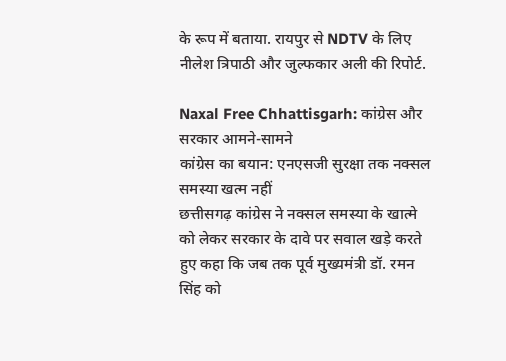के रूप में बताया. रायपुर से NDTV के लिए नीलेश त्रिपाठी और जुल्फकार अली की रिपोर्ट.

Naxal Free Chhattisgarh: कांग्रेस और सरकार आमने-सामने
कांग्रेस का बयान: एनएसजी सुरक्षा तक नक्सल समस्या खत्म नहीं
छत्तीसगढ़ कांग्रेस ने नक्सल समस्या के खात्मे को लेकर सरकार के दावे पर सवाल खड़े करते हुए कहा कि जब तक पूर्व मुख्यमंत्री डॉ. रमन सिंह को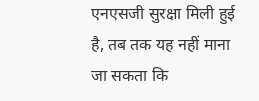एनएसजी सुरक्षा मिली हुई है, तब तक यह नहीं माना जा सकता कि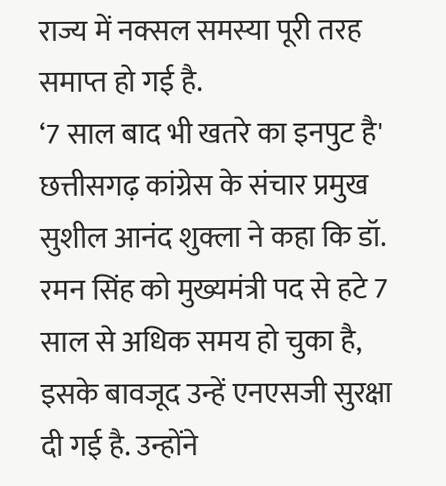राज्य में नक्सल समस्या पूरी तरह समाप्त हो गई है.
‘7 साल बाद भी खतरे का इनपुट है'
छत्तीसगढ़ कांग्रेस के संचार प्रमुख सुशील आनंद शुक्ला ने कहा कि डॉ. रमन सिंह को मुख्यमंत्री पद से हटे 7 साल से अधिक समय हो चुका है, इसके बावजूद उन्हें एनएसजी सुरक्षा दी गई है. उन्होंने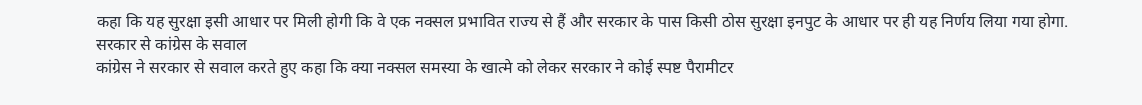कहा कि यह सुरक्षा इसी आधार पर मिली होगी कि वे एक नक्सल प्रभावित राज्य से हैं और सरकार के पास किसी ठोस सुरक्षा इनपुट के आधार पर ही यह निर्णय लिया गया होगा.
सरकार से कांग्रेस के सवाल
कांग्रेस ने सरकार से सवाल करते हुए कहा कि क्या नक्सल समस्या के खात्मे को लेकर सरकार ने कोई स्पष्ट पैरामीटर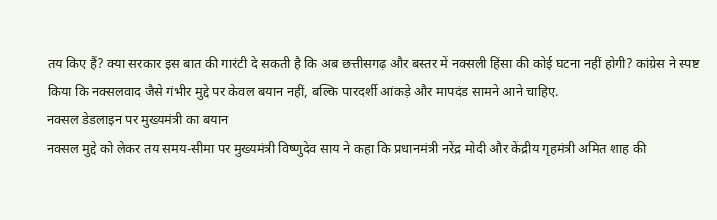तय किए हैं? क्या सरकार इस बात की गारंटी दे सकती है कि अब छत्तीसगढ़ और बस्तर में नक्सली हिंसा की कोई घटना नहीं होगी? कांग्रेस ने स्पष्ट किया कि नक्सलवाद जैसे गंभीर मुद्दे पर केवल बयान नहीं, बल्कि पारदर्शी आंकड़े और मापदंड सामने आने चाहिए.
नक्सल डेडलाइन पर मुख्यमंत्री का बयान
नक्सल मुद्दे को लेकर तय समय-सीमा पर मुख्यमंत्री विष्णुदेव साय ने कहा कि प्रधानमंत्री नरेंद्र मोदी और केंद्रीय गृहमंत्री अमित शाह की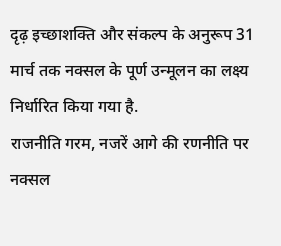दृढ़ इच्छाशक्ति और संकल्प के अनुरूप 31 मार्च तक नक्सल के पूर्ण उन्मूलन का लक्ष्य निर्धारित किया गया है.
राजनीति गरम, नजरें आगे की रणनीति पर
नक्सल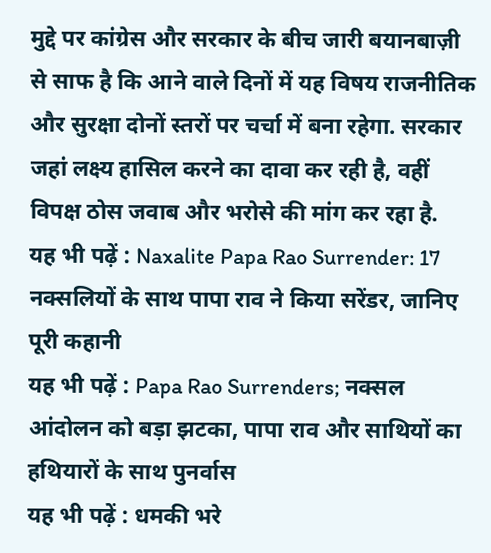मुद्दे पर कांग्रेस और सरकार के बीच जारी बयानबाज़ी से साफ है कि आने वाले दिनों में यह विषय राजनीतिक और सुरक्षा दोनों स्तरों पर चर्चा में बना रहेगा. सरकार जहां लक्ष्य हासिल करने का दावा कर रही है, वहीं विपक्ष ठोस जवाब और भरोसे की मांग कर रहा है.
यह भी पढ़ें : Naxalite Papa Rao Surrender: 17 नक्सलियों के साथ पापा राव ने किया सरेंडर, जानिए पूरी कहानी
यह भी पढ़ें : Papa Rao Surrenders; नक्सल आंदोलन को बड़ा झटका, पापा राव और साथियों का हथियारों के साथ पुनर्वास
यह भी पढ़ें : धमकी भरे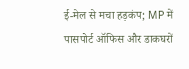ई‑मेल से मचा हड़कंप; MP में पासपोर्ट ऑफिस और डाकघरों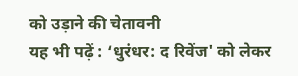को उड़ाने की चेतावनी
यह भी पढ़ें : ‘धुरंधर: द रिवेंज' को लेकर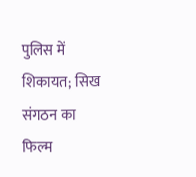पुलिस में शिकायत; सिख संगठन का फिल्म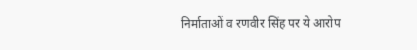निर्माताओं व रणवीर सिंह पर ये आरोप